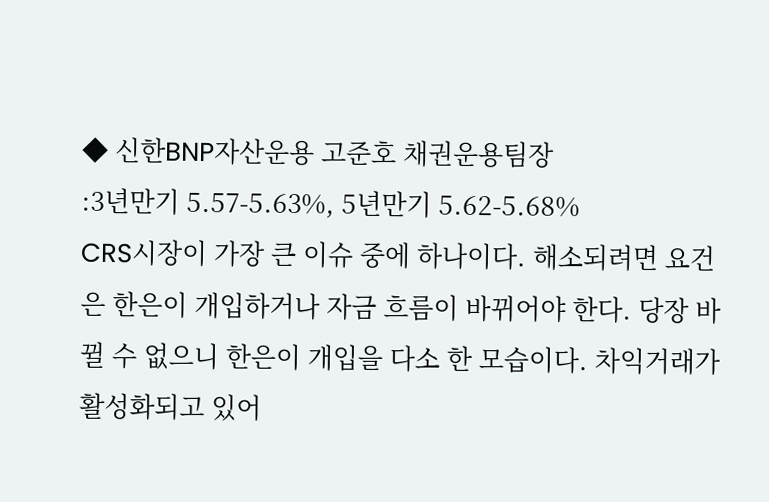◆ 신한BNP자산운용 고준호 채권운용팀장
:3년만기 5.57-5.63%, 5년만기 5.62-5.68%
CRS시장이 가장 큰 이슈 중에 하나이다. 해소되려면 요건은 한은이 개입하거나 자금 흐름이 바뀌어야 한다. 당장 바뀔 수 없으니 한은이 개입을 다소 한 모습이다. 차익거래가 활성화되고 있어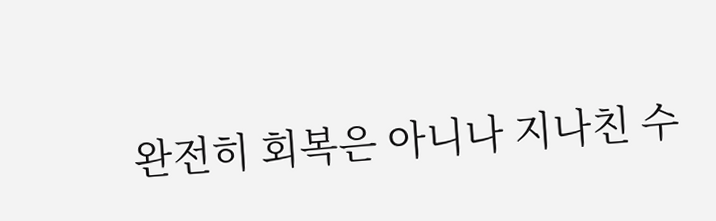완전히 회복은 아니나 지나친 수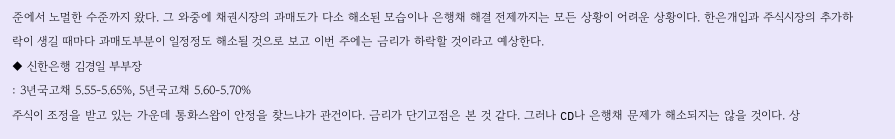준에서 노멀한 수준까지 왔다. 그 와중에 채권시장의 과매도가 다소 해소된 모습이나 은행채 해결 전제까지는 모든 상황이 어려운 상황이다. 한은개입과 주식시장의 추가하락이 생길 때마다 과매도부분이 일정정도 해소될 것으로 보고 이번 주에는 금리가 하락할 것이라고 예상한다.
◆ 신한은행 김경일 부부장
: 3년국고채 5.55-5.65%, 5년국고채 5.60-5.70%
주식이 조정을 받고 있는 가운데 통화스왑이 안정을 찾느냐가 관건이다. 금리가 단기고점은 본 것 같다. 그러나 CD나 은행채 문제가 해소되지는 않을 것이다. 상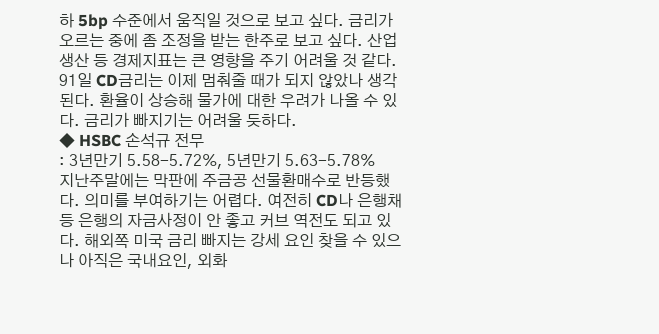하 5bp 수준에서 움직일 것으로 보고 싶다. 금리가 오르는 중에 좀 조정을 받는 한주로 보고 싶다. 산업생산 등 경제지표는 큰 영향을 주기 어려울 것 같다. 91일 CD금리는 이제 멈춰줄 때가 되지 않았나 생각된다. 환율이 상승해 물가에 대한 우려가 나올 수 있다. 금리가 빠지기는 어려울 듯하다.
◆ HSBC 손석규 전무
: 3년만기 5.58-5.72%, 5년만기 5.63-5.78%
지난주말에는 막판에 주금공 선물환매수로 반등했다. 의미를 부여하기는 어렵다. 여전히 CD나 은행채 등 은행의 자금사정이 안 좋고 커브 역전도 되고 있다. 해외쪽 미국 금리 빠지는 강세 요인 찾을 수 있으나 아직은 국내요인, 외화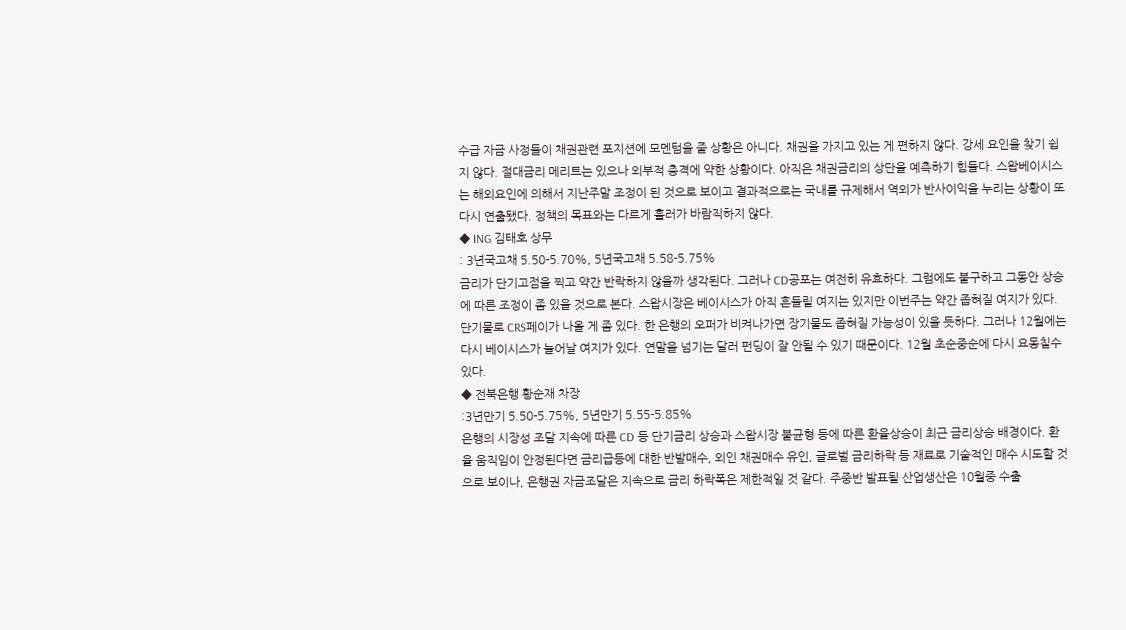수급 자금 사정들이 채권관련 포지션에 모멘텀을 줄 상황은 아니다. 채권을 가지고 있는 게 편하지 않다. 강세 요인을 찾기 쉽지 않다. 절대금리 메리트는 있으나 외부적 충격에 약한 상황이다. 아직은 채권금리의 상단을 예측하기 힘들다. 스왑베이시스는 해외요인에 의해서 지난주말 조정이 된 것으로 보이고 결과적으로는 국내를 규제해서 역외가 반사이익을 누리는 상황이 또 다시 연출됐다. 정책의 목표와는 다르게 흘러가 바람직하지 않다.
◆ ING 김태호 상무
: 3년국고채 5.50-5.70%, 5년국고채 5.58-5.75%
금리가 단기고점을 찍고 약간 반락하지 않을까 생각된다. 그러나 CD공포는 여전히 유효하다. 그럼에도 불구하고 그동안 상승에 따른 조정이 좀 있을 것으로 본다. 스왑시장은 베이시스가 아직 흔들릴 여지는 있지만 이번주는 약간 좁혀질 여지가 있다. 단기물로 CRS페이가 나올 게 좀 있다. 한 은행의 오퍼가 비켜나가면 장기물도 좁혀질 가능성이 있을 듯하다. 그러나 12월에는 다시 베이시스가 늘어날 여지가 있다. 연말을 넘기는 달러 펀딩이 잘 안될 수 있기 때문이다. 12월 초순중순에 다시 요동칠수 있다.
◆ 전북은행 황순재 차장
:3년만기 5.50-5.75%, 5년만기 5.55-5.85%
은행의 시장성 조달 지속에 따른 CD 등 단기금리 상승과 스왑시장 불균형 등에 따른 환율상승이 최근 금리상승 배경이다. 환율 움직임이 안정된다면 금리급등에 대한 반발매수, 외인 채권매수 유인, 글로벌 금리하락 등 재료로 기술적인 매수 시도할 것으로 보이나, 은행권 자금조달은 지속으로 금리 하락폭은 제한적일 것 같다. 주중반 발표될 산업생산은 10월중 수출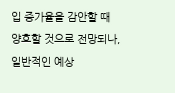입 증가율을 감안할 때 양호할 것으로 전망되나, 일반적인 예상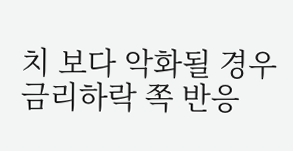치 보다 악화될 경우 금리하락 쪽 반응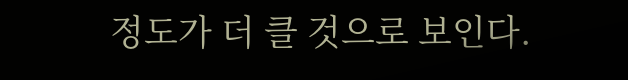정도가 더 클 것으로 보인다.